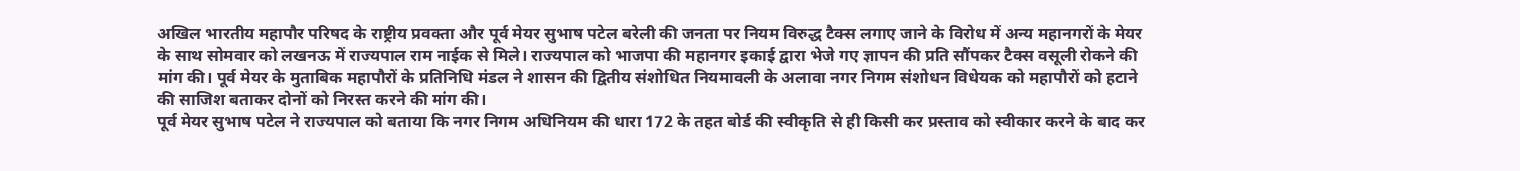अखिल भारतीय महापौर परिषद के राष्ट्रीय प्रवक्ता और पूर्व मेयर सुभाष पटेल बरेली की जनता पर नियम विरुद्ध टैक्स लगाए जाने के विरोध में अन्य महानगरों के मेयर के साथ सोमवार को लखनऊ में राज्यपाल राम नाईक से मिले। राज्यपाल को भाजपा की महानगर इकाई द्वारा भेजे गए ज्ञापन की प्रति सौंपकर टैक्स वसूली रोकने की मांग की। पूर्व मेयर के मुताबिक महापौरों के प्रतिनिधि मंडल ने शासन की द्वितीय संशोधित नियमावली के अलावा नगर निगम संशोधन विधेयक को महापौरों को हटाने की साजिश बताकर दोनों को निरस्त करने की मांग की।
पूर्व मेयर सुभाष पटेल ने राज्यपाल को बताया कि नगर निगम अधिनियम की धारा 172 के तहत बोर्ड की स्वीकृति से ही किसी कर प्रस्ताव को स्वीकार करने के बाद कर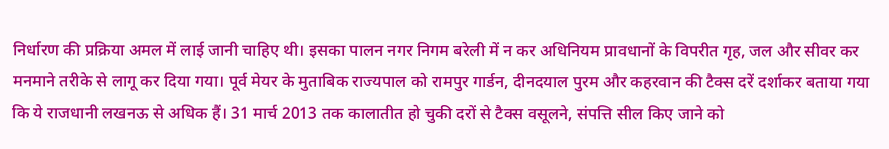निर्धारण की प्रक्रिया अमल में लाई जानी चाहिए थी। इसका पालन नगर निगम बरेली में न कर अधिनियम प्रावधानों के विपरीत गृह, जल और सीवर कर मनमाने तरीके से लागू कर दिया गया। पूर्व मेयर के मुताबिक राज्यपाल को रामपुर गार्डन, दीनदयाल पुरम और कहरवान की टैक्स दरें दर्शाकर बताया गया कि ये राजधानी लखनऊ से अधिक हैं। 31 मार्च 2013 तक कालातीत हो चुकी दरों से टैक्स वसूलने, संपत्ति सील किए जाने को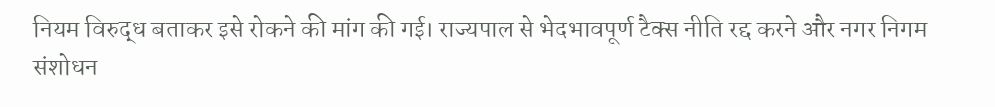नियम विरुद्ध बताकर इसे रोकने की मांग की गई। राज्यपाल से भेदभावपूर्ण टैक्स नीति रद्द करने और नगर निगम संशोधन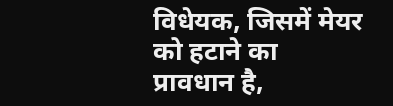विधेयक, जिसमें मेयर को हटाने का प्रावधान है,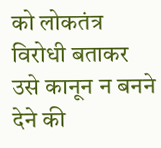को लोकतंत्र विरोधी बताकर उसे कानून न बनने देने की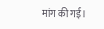मांग की गई।